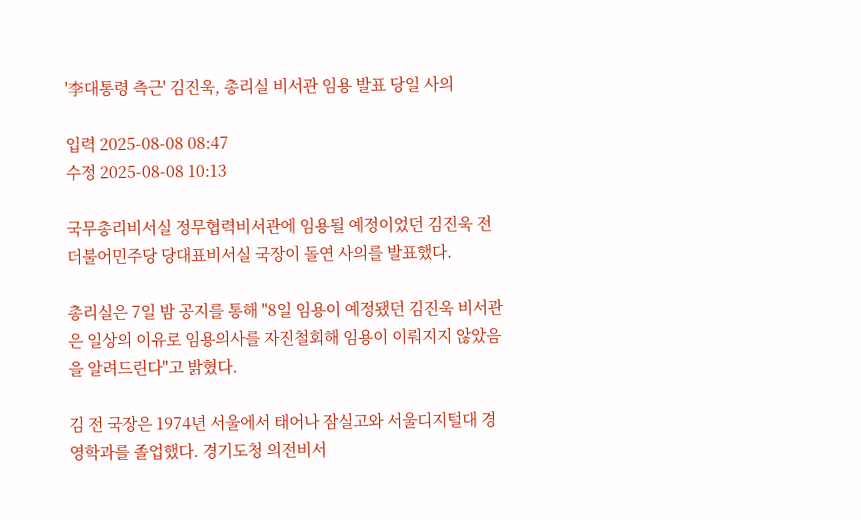'李대통령 측근' 김진욱, 총리실 비서관 임용 발표 당일 사의

입력 2025-08-08 08:47
수정 2025-08-08 10:13

국무총리비서실 정무협력비서관에 임용될 예정이었던 김진욱 전 더불어민주당 당대표비서실 국장이 돌연 사의를 발표했다.

총리실은 7일 밤 공지를 통해 "8일 임용이 예정됐던 김진욱 비서관은 일상의 이유로 임용의사를 자진철회해 임용이 이뤄지지 않았음을 알려드린다"고 밝혔다.

김 전 국장은 1974년 서울에서 태어나 잠실고와 서울디지털대 경영학과를 졸업했다. 경기도청 의전비서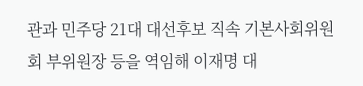관과 민주당 21대 대선후보 직속 기본사회위원회 부위원장 등을 역임해 이재명 대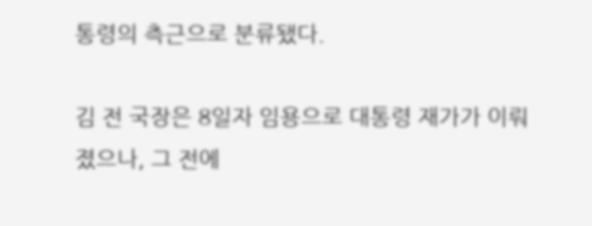통령의 측근으로 분류됐다.

김 전 국장은 8일자 임용으로 대통령 재가가 이뤄졌으나, 그 전에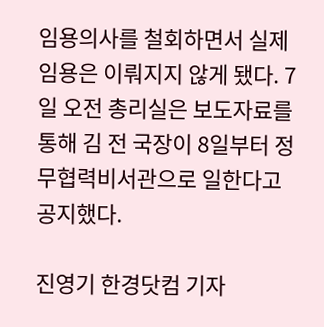임용의사를 철회하면서 실제 임용은 이뤄지지 않게 됐다. 7일 오전 총리실은 보도자료를 통해 김 전 국장이 8일부터 정무협력비서관으로 일한다고 공지했다.

진영기 한경닷컴 기자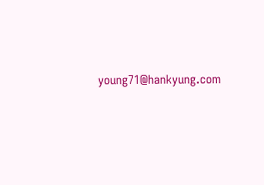young71@hankyung.com